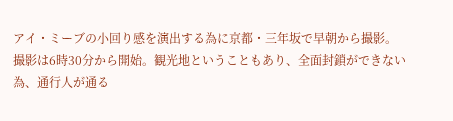アイ・ミーブの小回り感を演出する為に京都・三年坂で早朝から撮影。
撮影は6時30分から開始。観光地ということもあり、全面封鎖ができない為、通行人が通る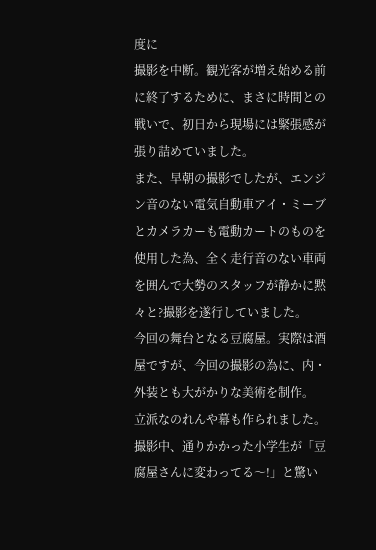度に
撮影を中断。観光客が増え始める前に終了するために、まさに時間との戦いで、初日から現場には緊張感が張り詰めていました。
また、早朝の撮影でしたが、エンジン音のない電気自動車アイ・ミーブとカメラカーも電動カートのものを使用した為、全く走行音のない車両を囲んで大勢のスタッフが静かに黙々と?撮影を遂行していました。
今回の舞台となる豆腐屋。実際は酒屋ですが、今回の撮影の為に、内・外装とも大がかりな美術を制作。
立派なのれんや幕も作られました。撮影中、通りかかった小学生が「豆腐屋さんに変わってる〜!」と驚い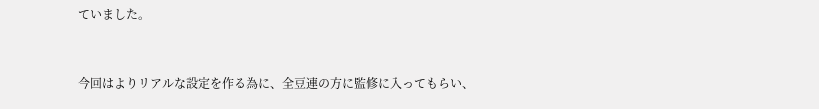ていました。


今回はよりリアルな設定を作る為に、全豆連の方に監修に入ってもらい、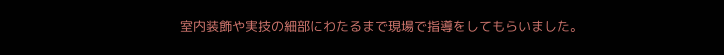室内装飾や実技の細部にわたるまで現場で指導をしてもらいました。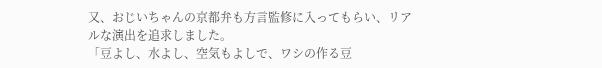又、おじいちゃんの京都弁も方言監修に入ってもらい、リアルな演出を追求しました。
「豆よし、水よし、空気もよしで、ワシの作る豆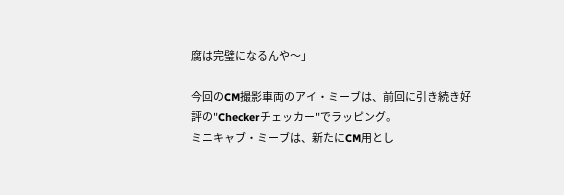腐は完璧になるんや〜」

今回のCM撮影車両のアイ・ミーブは、前回に引き続き好評の"Checkerチェッカー"でラッピング。
ミニキャブ・ミーブは、新たにCM用とし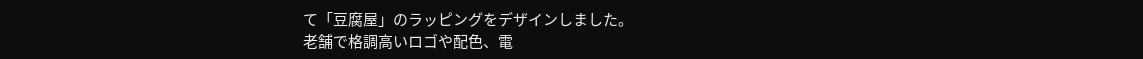て「豆腐屋」のラッピングをデザインしました。
老舗で格調高いロゴや配色、電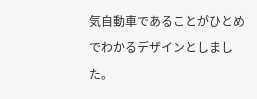気自動車であることがひとめでわかるデザインとしました。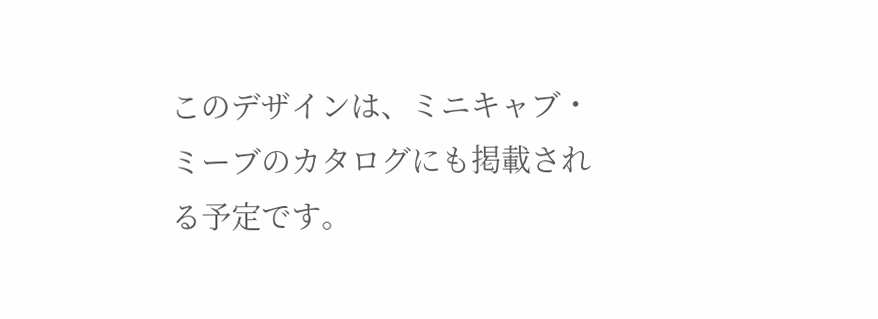このデザインは、ミニキャブ・ミーブのカタログにも掲載される予定です。